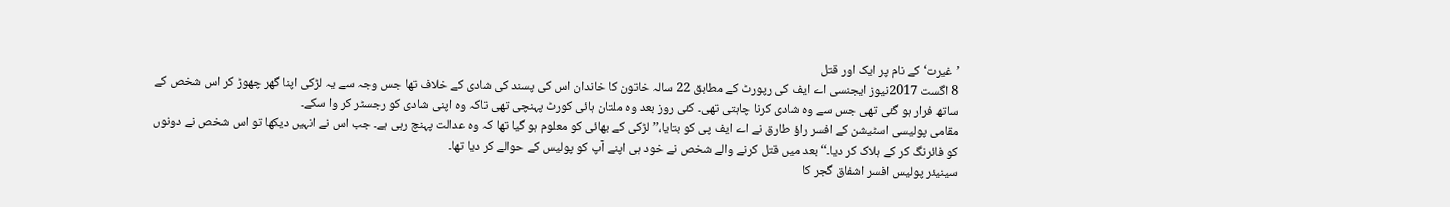’غیرت‘ کے نام پر ایک اور قتل
8 اگست 2017نیوز ایجنسی اے ایف کی رپورٹ کے مطابق 22 سالہ خاتون کا خاندان اس کی پسند کی شادی کے خلاف تھا جس وجہ سے یہ لڑکی اپنا گھر چھوڑ کر اس شخص کے ساتھ فرار ہو گئی تھی جس سے وہ شادی کرنا چاہتی تھی۔ کئی روز بعد وہ ملتان ہائی کورٹ پہنچی تھی تاکہ وہ اپنی شادی کو رجسٹر کر وا سکے۔
مقامی پولیسی اسٹیشن کے افسر راؤ طارق نے اے ایف پی کو بتایا،’’ لڑکی کے بھائی کو معلوم ہو گیا تھا کہ وہ عدالت پہنچ رہی ہے۔ جب اس نے انہیں دیکھا تو اس شخص نے دونوں کو فائرنگ کر کے ہلاک کر دیا۔‘‘ بعد میں قتل کرنے والے شخص نے خود ہی اپنے آپ کو پولیس کے حوالے کر دیا تھا۔
سینیئر پولیس افسر اشفاق گجر کا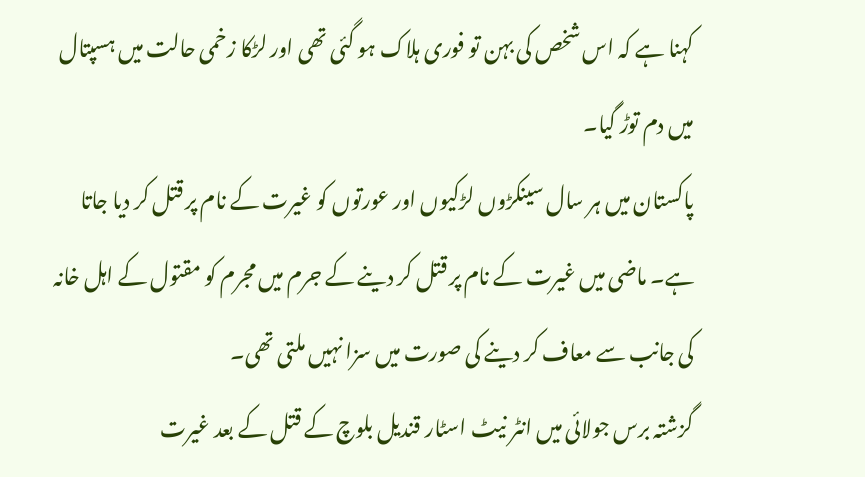کہنا ہے کہ اس شخص کی بہن تو فوری ہلاک ہو گئی تھی اور لڑکا زخمی حالت میں ہسپتال میں دم توڑ گیا۔
پاکستان میں ہر سال سینکڑوں لڑکیوں اور عورتوں کو غیرت کے نام پر قتل کر دیا جاتا ہے۔ ماضی میں غیرت کے نام پر قتل کر دینے کے جرم میں مجرم کو مقتول کے اہل خانہ کی جانب سے معاف کر دینے کی صورت میں سزا نہیں ملتی تھی۔
گزشتہ برس جولائی میں انٹر نیٹ اسٹار قندیل بلوچ کے قتل کے بعد غیرت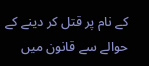کے نام پر قتل کر دینے کے حوالے سے قانون میں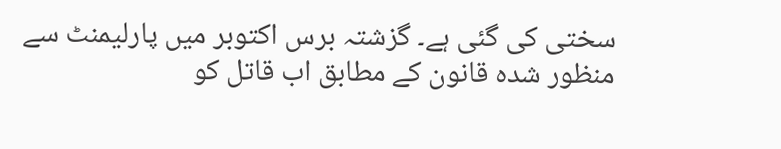سختی کی گئی ہے۔ گزشتہ برس اکتوبر میں پارلیمنٹ سے منظور شدہ قانون کے مطابق اب قاتل کو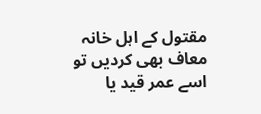مقتول کے اہل خانہ معاف بھی کردیں تو اسے عمر قید یا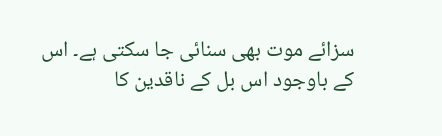سزائے موت بھی سنائی جا سکتی ہے۔ اس کے باوجود اس بل کے ناقدین کا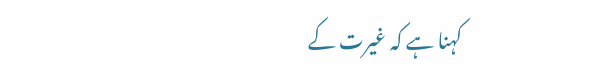کہنا ہے کہ غیرت کے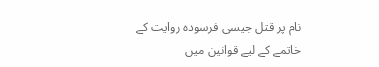نام پر قتل جیسی فرسودہ روایت کے خاتمے کے لیے قوانین میں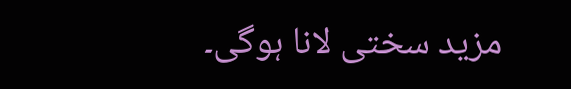مزید سختی لانا ہوگی۔